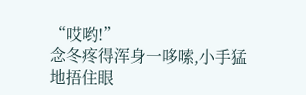“哎哟!”
念冬疼得浑身一哆嗦,小手猛地捂住眼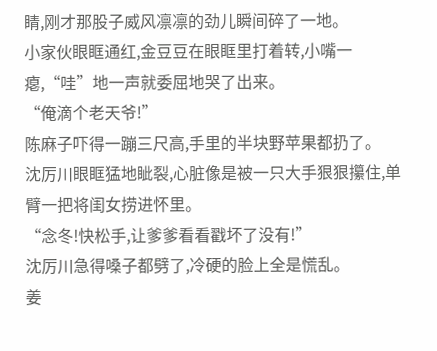睛,刚才那股子威风凛凛的劲儿瞬间碎了一地。
小家伙眼眶通红,金豆豆在眼眶里打着转,小嘴一瘪,“哇”地一声就委屈地哭了出来。
“俺滴个老天爷!”
陈麻子吓得一蹦三尺高,手里的半块野苹果都扔了。
沈厉川眼眶猛地眦裂,心脏像是被一只大手狠狠攥住,单臂一把将闺女捞进怀里。
“念冬!快松手,让爹爹看看戳坏了没有!”
沈厉川急得嗓子都劈了,冷硬的脸上全是慌乱。
姜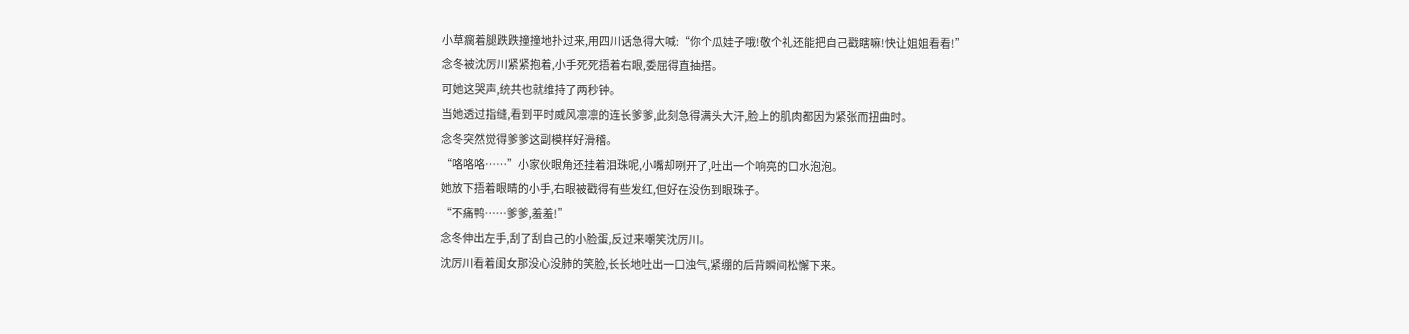小草瘸着腿跌跌撞撞地扑过来,用四川话急得大喊:“你个瓜娃子哦!敬个礼还能把自己戳瞎嘛!快让姐姐看看!”
念冬被沈厉川紧紧抱着,小手死死捂着右眼,委屈得直抽搭。
可她这哭声,统共也就维持了两秒钟。
当她透过指缝,看到平时威风凛凛的连长爹爹,此刻急得满头大汗,脸上的肌肉都因为紧张而扭曲时。
念冬突然觉得爹爹这副模样好滑稽。
“咯咯咯……”小家伙眼角还挂着泪珠呢,小嘴却咧开了,吐出一个响亮的口水泡泡。
她放下捂着眼睛的小手,右眼被戳得有些发红,但好在没伤到眼珠子。
“不痛鸭……爹爹,羞羞!”
念冬伸出左手,刮了刮自己的小脸蛋,反过来嘲笑沈厉川。
沈厉川看着闺女那没心没肺的笑脸,长长地吐出一口浊气,紧绷的后背瞬间松懈下来。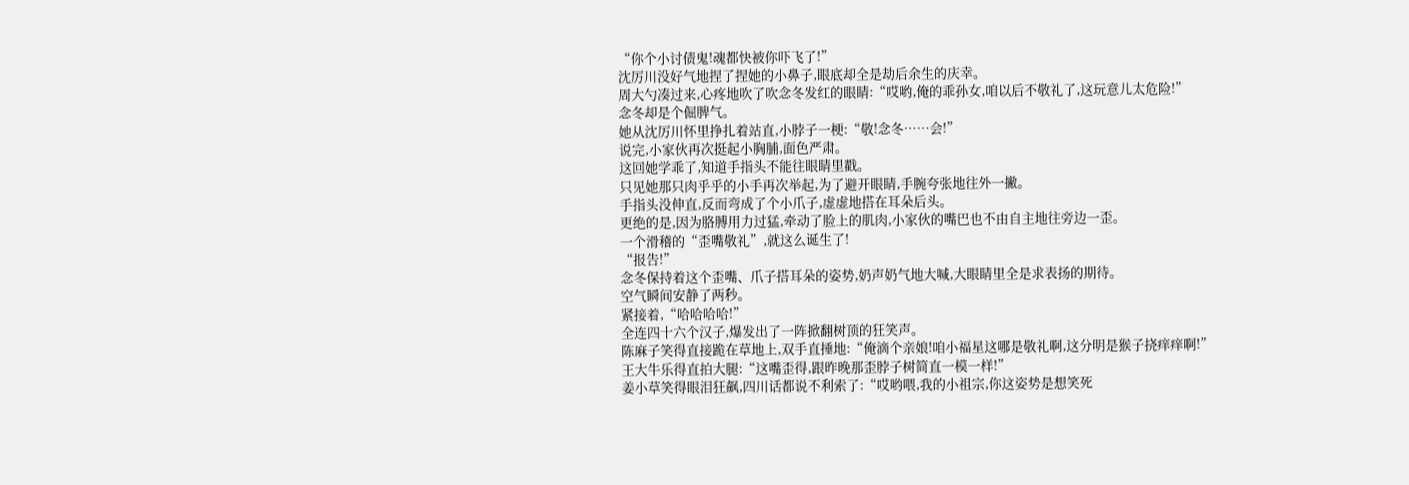“你个小讨债鬼!魂都快被你吓飞了!”
沈厉川没好气地捏了捏她的小鼻子,眼底却全是劫后余生的庆幸。
周大勺凑过来,心疼地吹了吹念冬发红的眼睛:“哎哟,俺的乖孙女,咱以后不敬礼了,这玩意儿太危险!”
念冬却是个倔脾气。
她从沈厉川怀里挣扎着站直,小脖子一梗:“敬!念冬……会!”
说完,小家伙再次挺起小胸脯,面色严肃。
这回她学乖了,知道手指头不能往眼睛里戳。
只见她那只肉乎乎的小手再次举起,为了避开眼睛,手腕夸张地往外一撇。
手指头没伸直,反而弯成了个小爪子,虚虚地搭在耳朵后头。
更绝的是,因为胳膊用力过猛,牵动了脸上的肌肉,小家伙的嘴巴也不由自主地往旁边一歪。
一个滑稽的“歪嘴敬礼”,就这么诞生了!
“报告!”
念冬保持着这个歪嘴、爪子搭耳朵的姿势,奶声奶气地大喊,大眼睛里全是求表扬的期待。
空气瞬间安静了两秒。
紧接着,“哈哈哈哈!”
全连四十六个汉子,爆发出了一阵掀翻树顶的狂笑声。
陈麻子笑得直接跪在草地上,双手直捶地:“俺滴个亲娘!咱小福星这哪是敬礼啊,这分明是猴子挠痒痒啊!”
王大牛乐得直拍大腿:“这嘴歪得,跟昨晚那歪脖子树简直一模一样!”
姜小草笑得眼泪狂飙,四川话都说不利索了:“哎哟喂,我的小祖宗,你这姿势是想笑死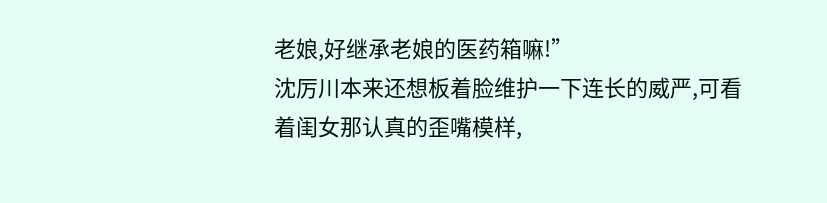老娘,好继承老娘的医药箱嘛!”
沈厉川本来还想板着脸维护一下连长的威严,可看着闺女那认真的歪嘴模样,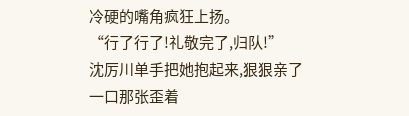冷硬的嘴角疯狂上扬。
“行了行了!礼敬完了,归队!”
沈厉川单手把她抱起来,狠狠亲了一口那张歪着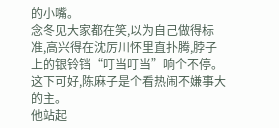的小嘴。
念冬见大家都在笑,以为自己做得标准,高兴得在沈厉川怀里直扑腾,脖子上的银铃铛“叮当叮当”响个不停。
这下可好,陈麻子是个看热闹不嫌事大的主。
他站起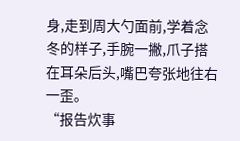身,走到周大勺面前,学着念冬的样子,手腕一撇,爪子搭在耳朵后头,嘴巴夸张地往右一歪。
“报告炊事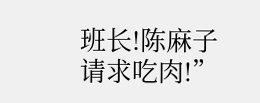班长!陈麻子请求吃肉!”